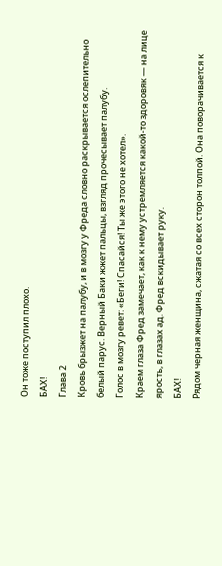Он тоже поступил плохо.
БАХ!
Глава 2
Кровь брызжет на палубу, и в мозгу у Фреда словно раскрывается ослепительно белый парус. Верный Баки жжет пальцы, взгляд прочесывает палубу.
Голос в мозгу ревет: «Беги! Спасайся! Ты же этого не хотел».
Краем глаза Фред замечает, как к нему устремляется какой-то здоровяк — на лице ярость, в глазах ад. Фред вскидывает руку.
БАХ!
Рядом черная женщина, сжатая со всех сторон толпой. Она поворачивается к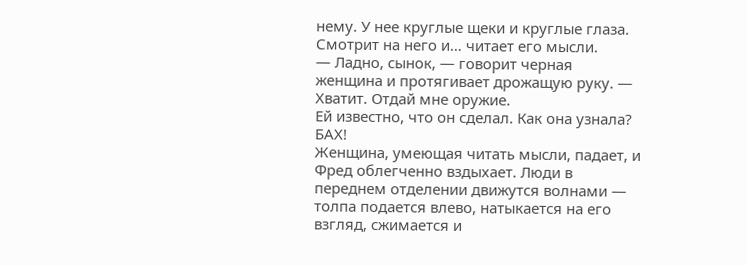нему. У нее круглые щеки и круглые глаза. Смотрит на него и… читает его мысли.
— Ладно, сынок, — говорит черная женщина и протягивает дрожащую руку. — Хватит. Отдай мне оружие.
Ей известно, что он сделал. Как она узнала?
БАХ!
Женщина, умеющая читать мысли, падает, и Фред облегченно вздыхает. Люди в переднем отделении движутся волнами — толпа подается влево, натыкается на его взгляд, сжимается и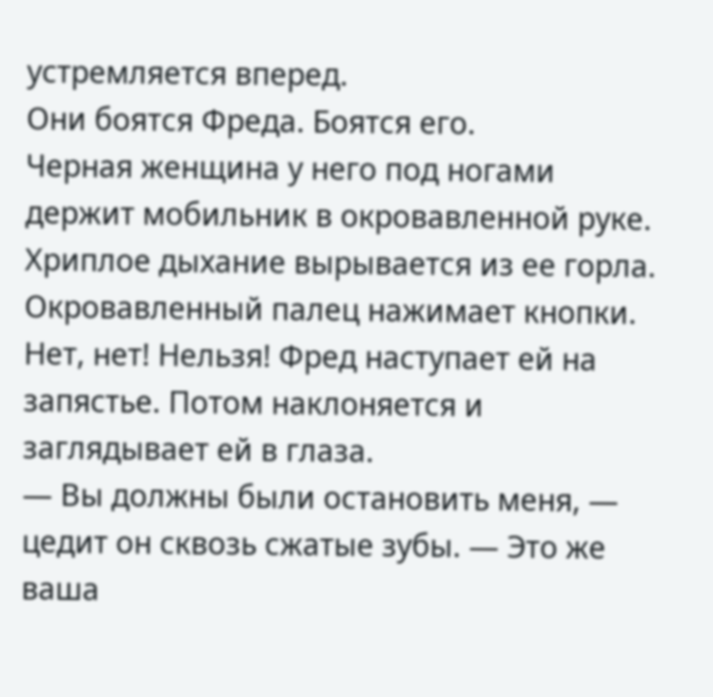устремляется вперед.
Они боятся Фреда. Боятся его.
Черная женщина у него под ногами держит мобильник в окровавленной руке. Хриплое дыхание вырывается из ее горла. Окровавленный палец нажимает кнопки. Нет, нет! Нельзя! Фред наступает ей на запястье. Потом наклоняется и заглядывает ей в глаза.
— Вы должны были остановить меня, — цедит он сквозь сжатые зубы. — Это же ваша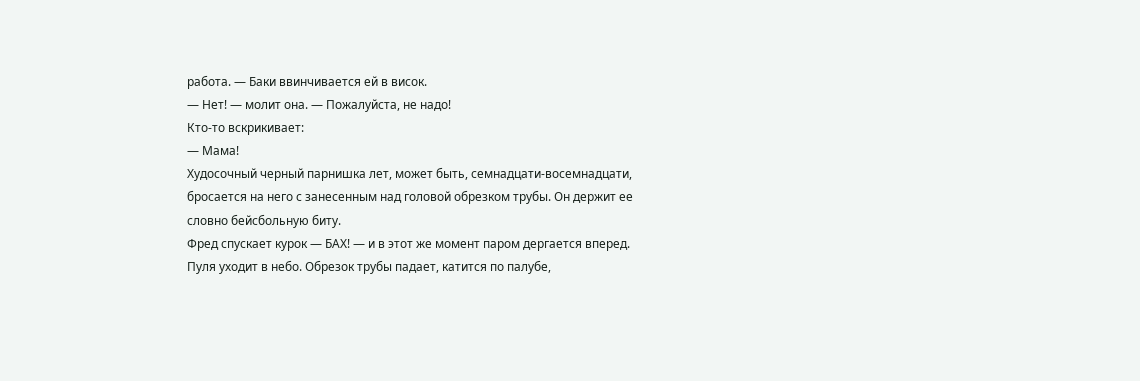работа. — Баки ввинчивается ей в висок.
— Нет! — молит она. — Пожалуйста, не надо!
Кто-то вскрикивает:
— Мама!
Худосочный черный парнишка лет, может быть, семнадцати-восемнадцати, бросается на него с занесенным над головой обрезком трубы. Он держит ее словно бейсбольную биту.
Фред спускает курок — БАХ! — и в этот же момент паром дергается вперед.
Пуля уходит в небо. Обрезок трубы падает, катится по палубе,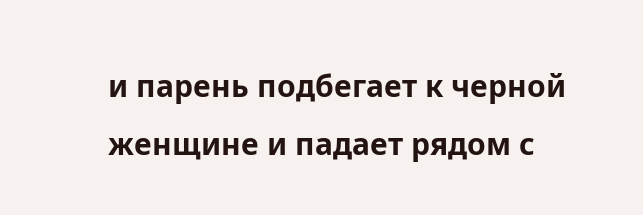и парень подбегает к черной женщине и падает рядом с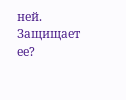ней. Защищает ее?